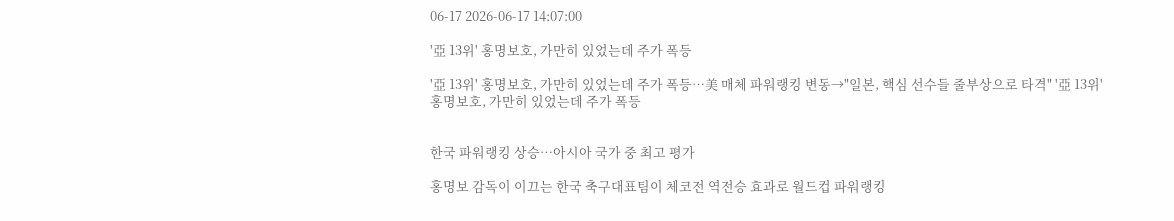06-17 2026-06-17 14:07:00

'亞 13위' 홍명보호, 가만히 있었는데 주가 폭등

'亞 13위' 홍명보호, 가만히 있었는데 주가 폭등…美 매체 파워랭킹 변동→"일본, 핵심 선수들 줄부상으로 타격" '亞 13위' 홍명보호, 가만히 있었는데 주가 폭등


한국 파워랭킹 상승…아시아 국가 중 최고 평가

홍명보 감독이 이끄는 한국 축구대표팀이 체코전 역전승 효과로 월드컵 파워랭킹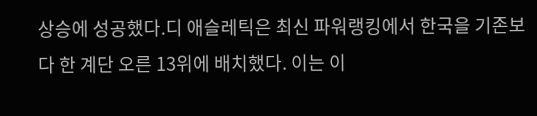상승에 성공했다.디 애슬레틱은 최신 파워랭킹에서 한국을 기존보다 한 계단 오른 13위에 배치했다. 이는 이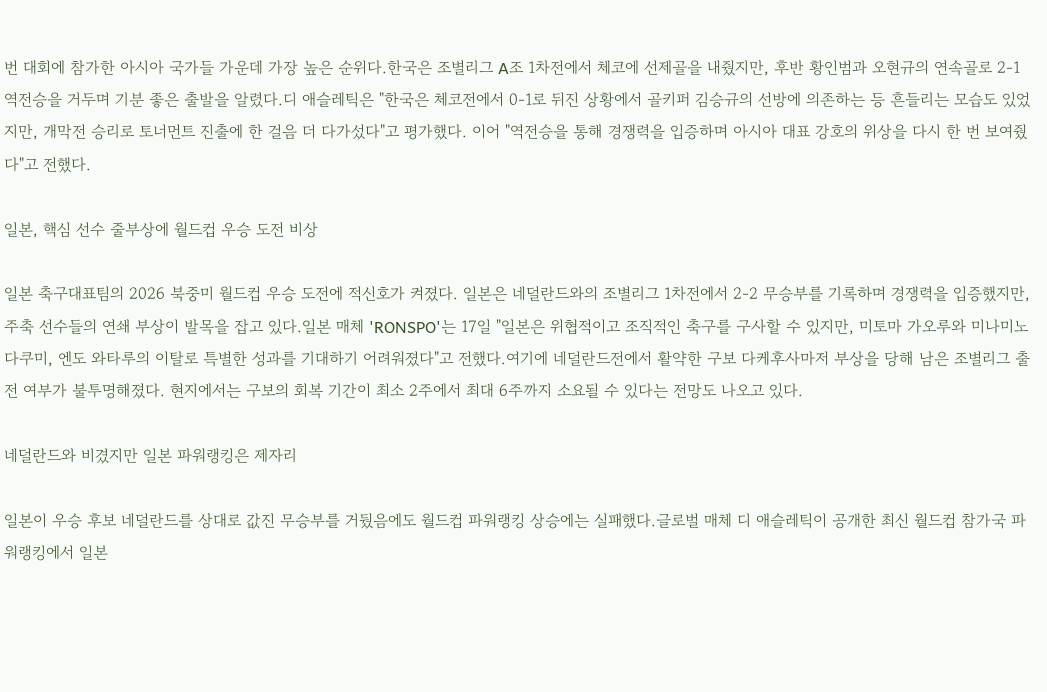번 대회에 참가한 아시아 국가들 가운데 가장 높은 순위다.한국은 조별리그 A조 1차전에서 체코에 선제골을 내줬지만, 후반 황인범과 오현규의 연속골로 2-1 역전승을 거두며 기분 좋은 출발을 알렸다.디 애슬레틱은 "한국은 체코전에서 0-1로 뒤진 상황에서 골키퍼 김승규의 선방에 의존하는 등 흔들리는 모습도 있었지만, 개막전 승리로 토너먼트 진출에 한 걸음 더 다가섰다"고 평가했다. 이어 "역전승을 통해 경쟁력을 입증하며 아시아 대표 강호의 위상을 다시 한 번 보여줬다"고 전했다.

일본, 핵심 선수 줄부상에 월드컵 우승 도전 비상

일본 축구대표팀의 2026 북중미 월드컵 우승 도전에 적신호가 켜졌다. 일본은 네덜란드와의 조별리그 1차전에서 2-2 무승부를 기록하며 경쟁력을 입증했지만, 주축 선수들의 연쇄 부상이 발목을 잡고 있다.일본 매체 'RONSPO'는 17일 "일본은 위협적이고 조직적인 축구를 구사할 수 있지만, 미토마 가오루와 미나미노 다쿠미, 엔도 와타루의 이탈로 특별한 성과를 기대하기 어려워졌다"고 전했다.여기에 네덜란드전에서 활약한 구보 다케후사마저 부상을 당해 남은 조별리그 출전 여부가 불투명해졌다. 현지에서는 구보의 회복 기간이 최소 2주에서 최대 6주까지 소요될 수 있다는 전망도 나오고 있다.

네덜란드와 비겼지만 일본 파워랭킹은 제자리

일본이 우승 후보 네덜란드를 상대로 값진 무승부를 거뒀음에도 월드컵 파워랭킹 상승에는 실패했다.글로벌 매체 디 애슬레틱이 공개한 최신 월드컵 참가국 파워랭킹에서 일본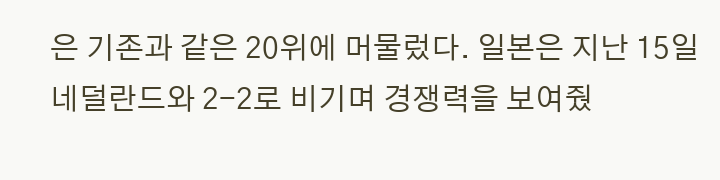은 기존과 같은 20위에 머물렀다. 일본은 지난 15일 네덜란드와 2-2로 비기며 경쟁력을 보여줬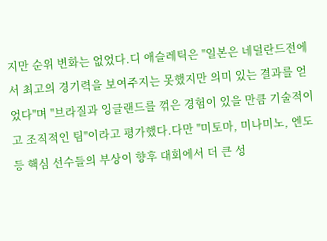지만 순위 변화는 없었다.디 애슬레틱은 "일본은 네덜란드전에서 최고의 경기력을 보여주지는 못했지만 의미 있는 결과를 얻었다"며 "브라질과 잉글랜드를 꺾은 경험이 있을 만큼 기술적이고 조직적인 팀"이라고 평가했다.다만 "미토마, 미나미노, 엔도 등 핵심 선수들의 부상이 향후 대회에서 더 큰 성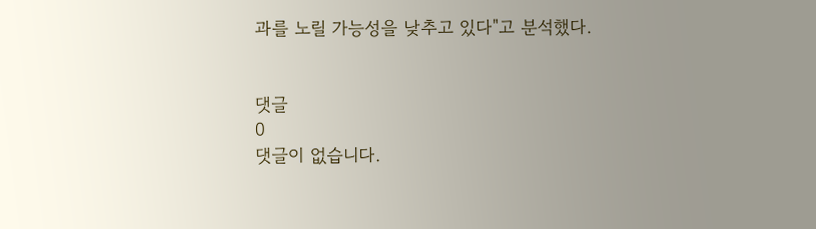과를 노릴 가능성을 낮추고 있다"고 분석했다.


댓글
0
댓글이 없습니다.